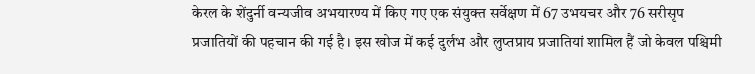केरल के शेंदुर्नी वन्यजीव अभयारण्य में किए गए एक संयुक्त सर्वेक्षण में 67 उभयचर और 76 सरीसृप प्रजातियों की पहचान की गई है। इस खोज में कई दुर्लभ और लुप्तप्राय प्रजातियां शामिल हैं जो केवल पश्चिमी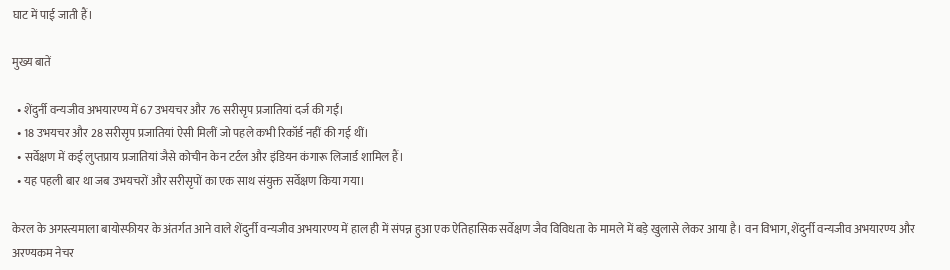घाट में पाई जाती हैं।

मुख्य बातें

  • शेंदुर्नी वन्यजीव अभयारण्य में 67 उभयचर और 76 सरीसृप प्रजातियां दर्ज की गईं।
  • 18 उभयचर और 28 सरीसृप प्रजातियां ऐसी मिलीं जो पहले कभी रिकॉर्ड नहीं की गई थीं।
  • सर्वेक्षण में कई लुप्तप्राय प्रजातियां जैसे कोचीन केन टर्टल और इंडियन कंगारू लिजार्ड शामिल हैं।
  • यह पहली बार था जब उभयचरों और सरीसृपों का एक साथ संयुक्त सर्वेक्षण किया गया।

केरल के अगस्त्यमाला बायोस्फीयर के अंतर्गत आने वाले शेंदुर्नी वन्यजीव अभयारण्य में हाल ही में संपन्न हुआ एक ऐतिहासिक सर्वेक्षण जैव विविधता के मामले में बड़े खुलासे लेकर आया है। वन विभाग, शेंदुर्नी वन्यजीव अभयारण्य और अरण्यकम नेचर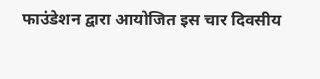फाउंडेशन द्वारा आयोजित इस चार दिवसीय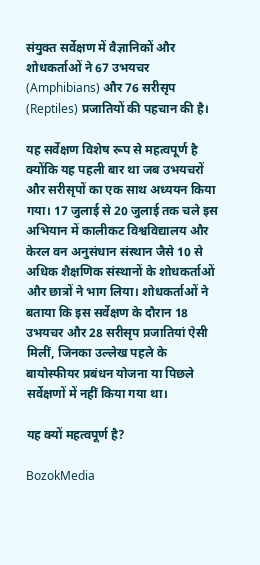संयुक्त सर्वेक्षण में वैज्ञानिकों और शोधकर्ताओं ने 67 उभयचर (Amphibians) और 76 सरीसृप (Reptiles) प्रजातियों की पहचान की है।

यह सर्वेक्षण विशेष रूप से महत्वपूर्ण है क्योंकि यह पहली बार था जब उभयचरों और सरीसृपों का एक साथ अध्ययन किया गया। 17 जुलाई से 20 जुलाई तक चले इस अभियान में कालीकट विश्वविद्यालय और केरल वन अनुसंधान संस्थान जैसे 10 से अधिक शैक्षणिक संस्थानों के शोधकर्ताओं और छात्रों ने भाग लिया। शोधकर्ताओं ने बताया कि इस सर्वेक्षण के दौरान 18 उभयचर और 28 सरीसृप प्रजातियां ऐसी मिलीं, जिनका उल्लेख पहले के बायोस्फीयर प्रबंधन योजना या पिछले सर्वेक्षणों में नहीं किया गया था।

यह क्यों महत्वपूर्ण है?

BozokMedia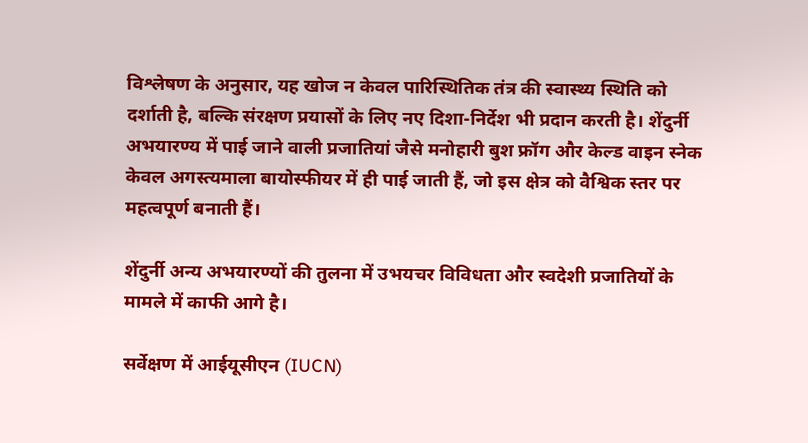विश्लेषण के अनुसार, यह खोज न केवल पारिस्थितिक तंत्र की स्वास्थ्य स्थिति को दर्शाती है, बल्कि संरक्षण प्रयासों के लिए नए दिशा-निर्देश भी प्रदान करती है। शेंदुर्नी अभयारण्य में पाई जाने वाली प्रजातियां जैसे मनोहारी बुश फ्रॉग और केल्ड वाइन स्नेक केवल अगस्त्यमाला बायोस्फीयर में ही पाई जाती हैं, जो इस क्षेत्र को वैश्विक स्तर पर महत्वपूर्ण बनाती हैं।

शेंदुर्नी अन्य अभयारण्यों की तुलना में उभयचर विविधता और स्वदेशी प्रजातियों के मामले में काफी आगे है।

सर्वेक्षण में आईयूसीएन (IUCN)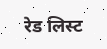रेड लिस्ट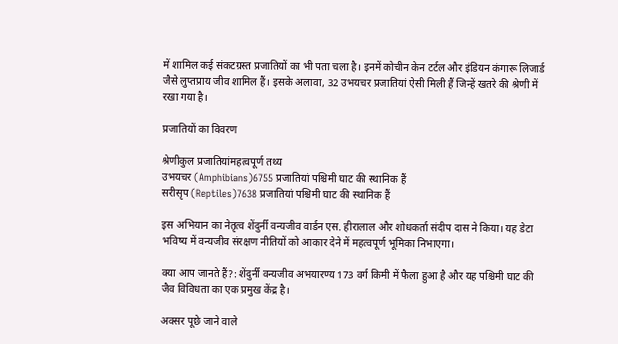में शामिल कई संकटग्रस्त प्रजातियों का भी पता चला है। इनमें कोचीन केन टर्टल और इंडियन कंगारू लिजार्ड जैसे लुप्तप्राय जीव शामिल हैं। इसके अलावा, 32 उभयचर प्रजातियां ऐसी मिली हैं जिन्हें खतरे की श्रेणी में रखा गया है।

प्रजातियों का विवरण

श्रेणीकुल प्रजातियांमहत्वपूर्ण तथ्य
उभयचर (Amphibians)6755 प्रजातियां पश्चिमी घाट की स्थानिक हैं
सरीसृप (Reptiles)7638 प्रजातियां पश्चिमी घाट की स्थानिक हैं

इस अभियान का नेतृत्व शेंदुर्नी वन्यजीव वार्डन एस. हीरालाल और शोधकर्ता संदीप दास ने किया। यह डेटा भविष्य में वन्यजीव संरक्षण नीतियों को आकार देने में महत्वपूर्ण भूमिका निभाएगा।

क्या आप जानते हैं?: शेंदुर्नी वन्यजीव अभयारण्य 173 वर्ग किमी में फैला हुआ है और यह पश्चिमी घाट की जैव विविधता का एक प्रमुख केंद्र है।

अक्सर पूछे जाने वाले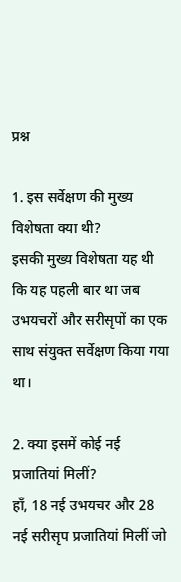प्रश्न

1. इस सर्वेक्षण की मुख्य विशेषता क्या थी?
इसकी मुख्य विशेषता यह थी कि यह पहली बार था जब उभयचरों और सरीसृपों का एक साथ संयुक्त सर्वेक्षण किया गया था।

2. क्या इसमें कोई नई प्रजातियां मिलीं?
हाँ, 18 नई उभयचर और 28 नई सरीसृप प्रजातियां मिलीं जो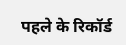पहले के रिकॉर्ड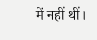में नहीं थीं।